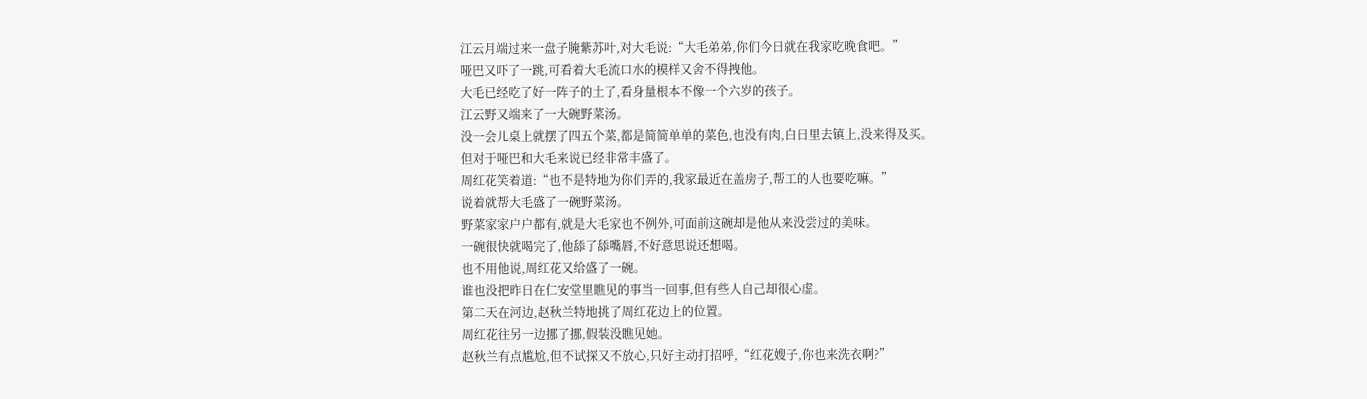江云月端过来一盘子腌紫苏叶,对大毛说:“大毛弟弟,你们今日就在我家吃晚食吧。”
哑巴又吓了一跳,可看着大毛流口水的模样又舍不得拽他。
大毛已经吃了好一阵子的土了,看身量根本不像一个六岁的孩子。
江云野又端来了一大碗野菜汤。
没一会儿桌上就摆了四五个菜,都是简简单单的菜色,也没有肉,白日里去镇上,没来得及买。
但对于哑巴和大毛来说已经非常丰盛了。
周红花笑着道:“也不是特地为你们弄的,我家最近在盖房子,帮工的人也要吃嘛。”
说着就帮大毛盛了一碗野菜汤。
野菜家家户户都有,就是大毛家也不例外,可面前这碗却是他从来没尝过的美味。
一碗很快就喝完了,他舔了舔嘴唇,不好意思说还想喝。
也不用他说,周红花又给盛了一碗。
谁也没把昨日在仁安堂里瞧见的事当一回事,但有些人自己却很心虚。
第二天在河边,赵秋兰特地挑了周红花边上的位置。
周红花往另一边挪了挪,假装没瞧见她。
赵秋兰有点尴尬,但不试探又不放心,只好主动打招呼,“红花嫂子,你也来洗衣啊?”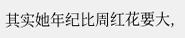其实她年纪比周红花要大,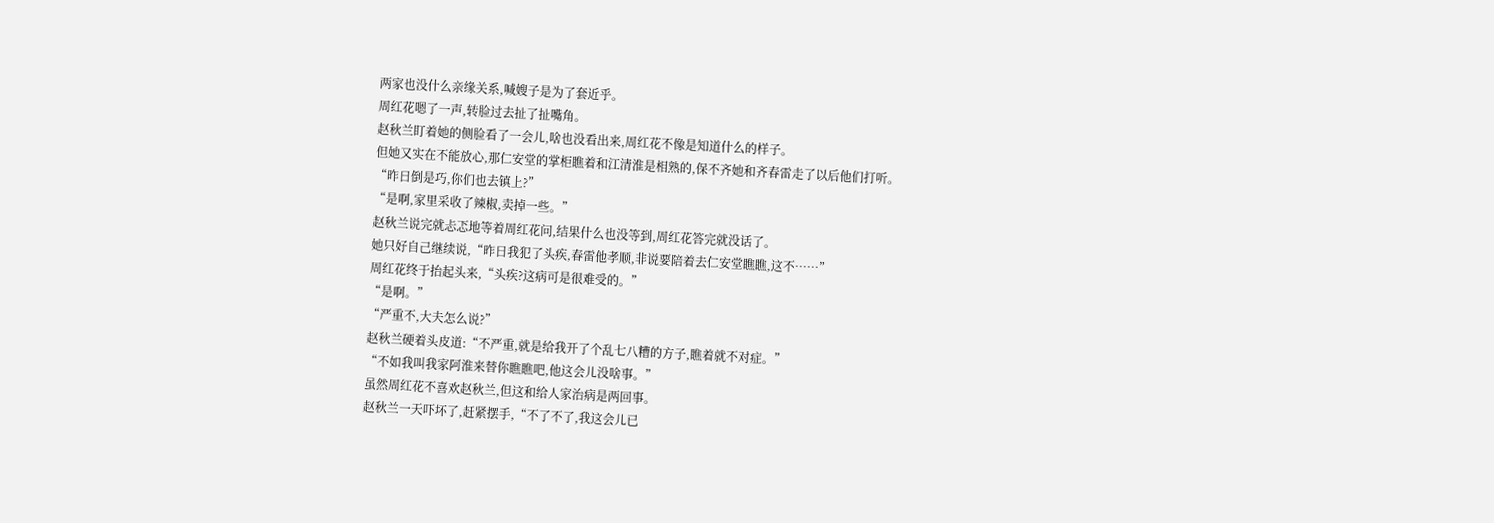两家也没什么亲缘关系,喊嫂子是为了套近乎。
周红花嗯了一声,转脸过去扯了扯嘴角。
赵秋兰盯着她的侧脸看了一会儿,啥也没看出来,周红花不像是知道什么的样子。
但她又实在不能放心,那仁安堂的掌柜瞧着和江清淮是相熟的,保不齐她和齐春雷走了以后他们打听。
“昨日倒是巧,你们也去镇上?”
“是啊,家里采收了辣椒,卖掉一些。”
赵秋兰说完就忐忑地等着周红花问,结果什么也没等到,周红花答完就没话了。
她只好自己继续说,“昨日我犯了头疾,春雷他孝顺,非说要陪着去仁安堂瞧瞧,这不……”
周红花终于抬起头来,“头疾?这病可是很难受的。”
“是啊。”
“严重不,大夫怎么说?”
赵秋兰硬着头皮道:“不严重,就是给我开了个乱七八糟的方子,瞧着就不对症。”
“不如我叫我家阿淮来替你瞧瞧吧,他这会儿没啥事。”
虽然周红花不喜欢赵秋兰,但这和给人家治病是两回事。
赵秋兰一天吓坏了,赶紧摆手,“不了不了,我这会儿已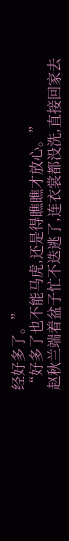经好多了。”
“好多了也不能马虎,还是得瞧瞧才放心。”
赵秋兰端着盆子忙不迭逃了,连衣裳都没洗,直接回家去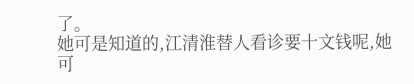了。
她可是知道的,江清淮替人看诊要十文钱呢,她可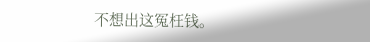不想出这冤枉钱。